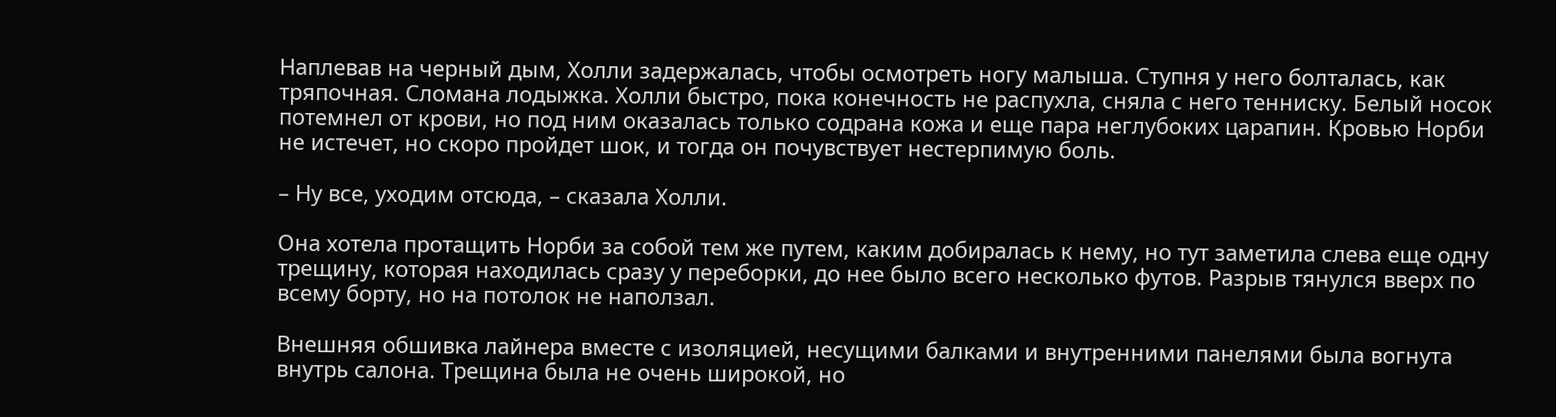Наплевав на черный дым, Холли задержалась, чтобы осмотреть ногу малыша. Ступня у него болталась, как тряпочная. Сломана лодыжка. Холли быстро, пока конечность не распухла, сняла с него тенниску. Белый носок потемнел от крови, но под ним оказалась только содрана кожа и еще пара неглубоких царапин. Кровью Норби не истечет, но скоро пройдет шок, и тогда он почувствует нестерпимую боль.

– Ну все, уходим отсюда, – сказала Холли.

Она хотела протащить Норби за собой тем же путем, каким добиралась к нему, но тут заметила слева еще одну трещину, которая находилась сразу у переборки, до нее было всего несколько футов. Разрыв тянулся вверх по всему борту, но на потолок не наползал.

Внешняя обшивка лайнера вместе с изоляцией, несущими балками и внутренними панелями была вогнута внутрь салона. Трещина была не очень широкой, но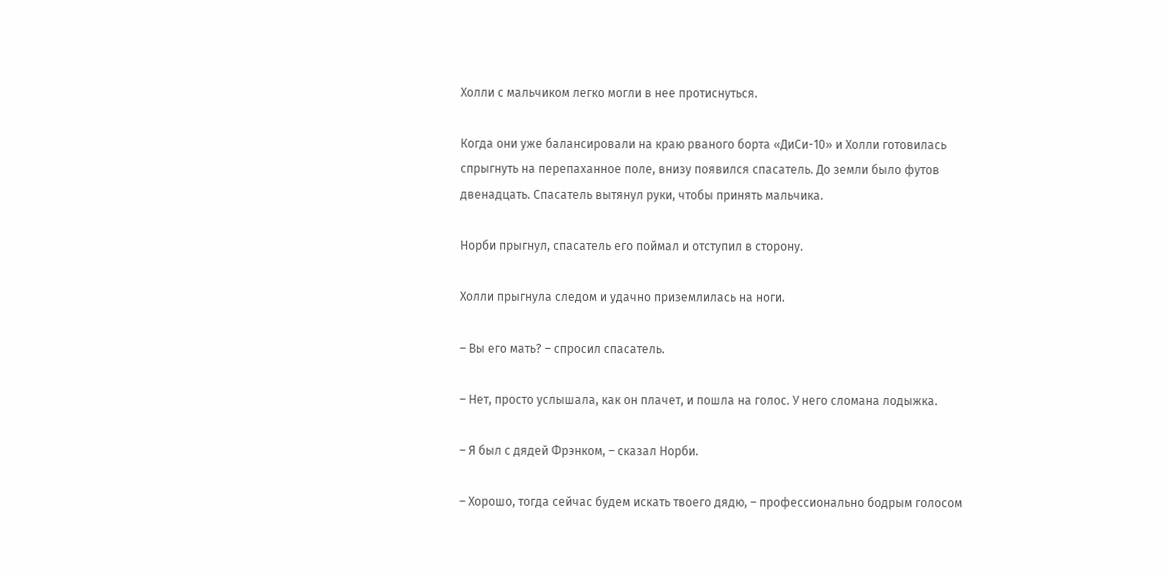Холли с мальчиком легко могли в нее протиснуться.

Когда они уже балансировали на краю рваного борта «ДиСи-10» и Холли готовилась спрыгнуть на перепаханное поле, внизу появился спасатель. До земли было футов двенадцать. Спасатель вытянул руки, чтобы принять мальчика.

Норби прыгнул, спасатель его поймал и отступил в сторону.

Холли прыгнула следом и удачно приземлилась на ноги.

– Вы его мать? – спросил спасатель.

– Нет, просто услышала, как он плачет, и пошла на голос. У него сломана лодыжка.

– Я был с дядей Фрэнком, – сказал Норби.

– Хорошо, тогда сейчас будем искать твоего дядю, – профессионально бодрым голосом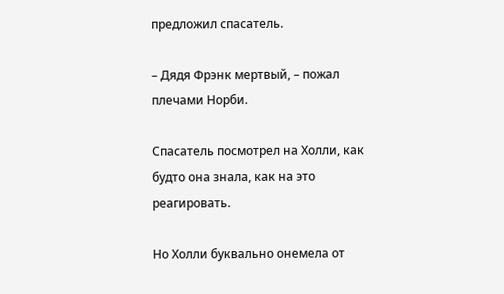предложил спасатель.

– Дядя Фрэнк мертвый, – пожал плечами Норби.

Спасатель посмотрел на Холли, как будто она знала, как на это реагировать.

Но Холли буквально онемела от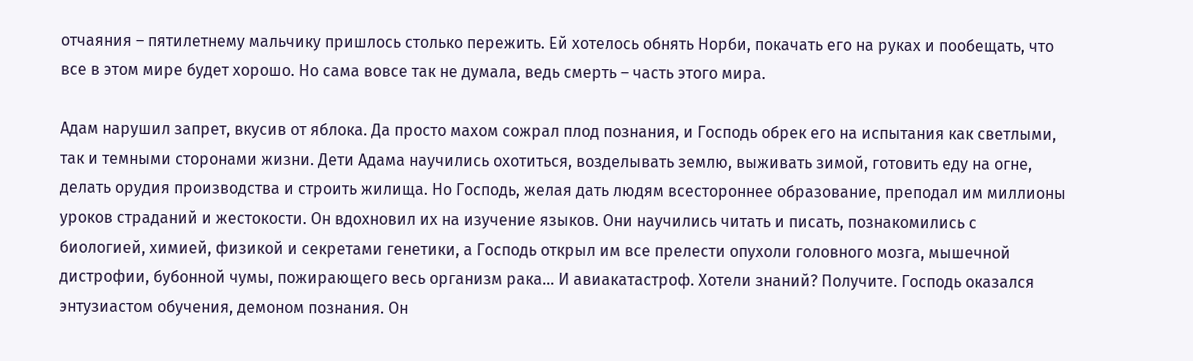отчаяния – пятилетнему мальчику пришлось столько пережить. Ей хотелось обнять Норби, покачать его на руках и пообещать, что все в этом мире будет хорошо. Но сама вовсе так не думала, ведь смерть – часть этого мира.

Адам нарушил запрет, вкусив от яблока. Да просто махом сожрал плод познания, и Господь обрек его на испытания как светлыми, так и темными сторонами жизни. Дети Адама научились охотиться, возделывать землю, выживать зимой, готовить еду на огне, делать орудия производства и строить жилища. Но Господь, желая дать людям всестороннее образование, преподал им миллионы уроков страданий и жестокости. Он вдохновил их на изучение языков. Они научились читать и писать, познакомились с биологией, химией, физикой и секретами генетики, а Господь открыл им все прелести опухоли головного мозга, мышечной дистрофии, бубонной чумы, пожирающего весь организм рака… И авиакатастроф. Хотели знаний? Получите. Господь оказался энтузиастом обучения, демоном познания. Он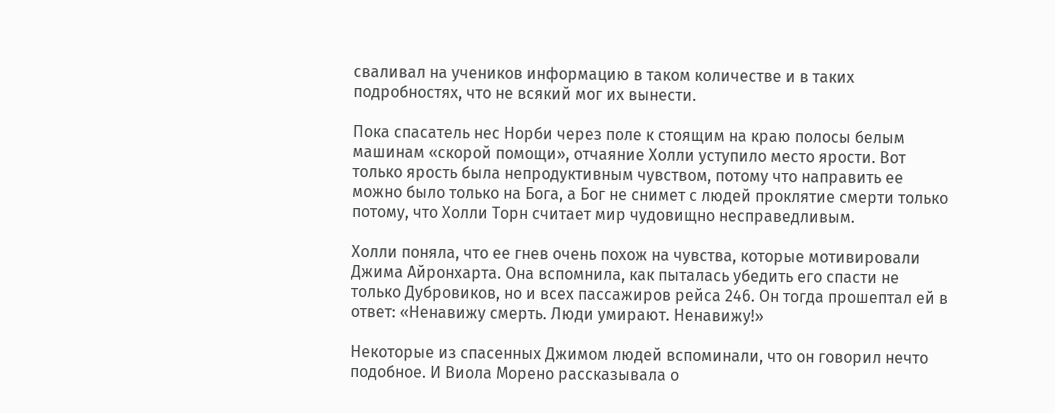сваливал на учеников информацию в таком количестве и в таких подробностях, что не всякий мог их вынести.

Пока спасатель нес Норби через поле к стоящим на краю полосы белым машинам «скорой помощи», отчаяние Холли уступило место ярости. Вот только ярость была непродуктивным чувством, потому что направить ее можно было только на Бога, а Бог не снимет с людей проклятие смерти только потому, что Холли Торн считает мир чудовищно несправедливым.

Холли поняла, что ее гнев очень похож на чувства, которые мотивировали Джима Айронхарта. Она вспомнила, как пыталась убедить его спасти не только Дубровиков, но и всех пассажиров рейса 246. Он тогда прошептал ей в ответ: «Ненавижу смерть. Люди умирают. Ненавижу!»

Некоторые из спасенных Джимом людей вспоминали, что он говорил нечто подобное. И Виола Морено рассказывала о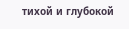тихой и глубокой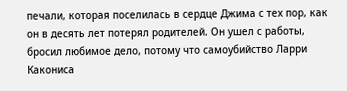печали, которая поселилась в сердце Джима с тех пор, как он в десять лет потерял родителей. Он ушел с работы, бросил любимое дело, потому что самоубийство Ларри Какониса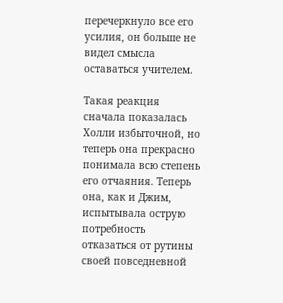перечеркнуло все его усилия, он больше не видел смысла оставаться учителем.

Такая реакция сначала показалась Холли избыточной, но теперь она прекрасно понимала всю степень его отчаяния. Теперь она, как и Джим, испытывала острую потребность отказаться от рутины своей повседневной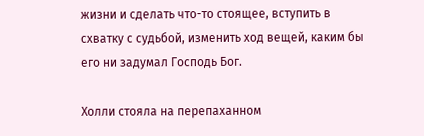жизни и сделать что-то стоящее, вступить в схватку с судьбой, изменить ход вещей, каким бы его ни задумал Господь Бог.

Холли стояла на перепаханном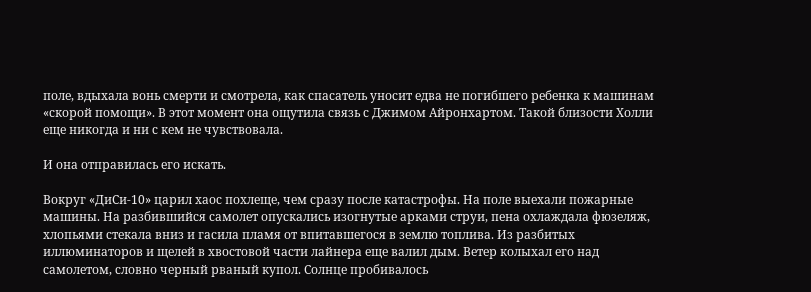поле, вдыхала вонь смерти и смотрела, как спасатель уносит едва не погибшего ребенка к машинам «скорой помощи». В этот момент она ощутила связь с Джимом Айронхартом. Такой близости Холли еще никогда и ни с кем не чувствовала.

И она отправилась его искать.

Вокруг «ДиСи-10» царил хаос похлеще, чем сразу после катастрофы. На поле выехали пожарные машины. На разбившийся самолет опускались изогнутые арками струи, пена охлаждала фюзеляж, хлопьями стекала вниз и гасила пламя от впитавшегося в землю топлива. Из разбитых иллюминаторов и щелей в хвостовой части лайнера еще валил дым. Ветер колыхал его над самолетом, словно черный рваный купол. Солнце пробивалось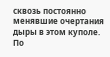сквозь постоянно менявшие очертания дыры в этом куполе. По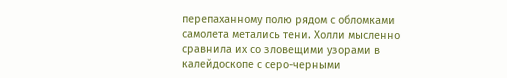перепаханному полю рядом с обломками самолета метались тени. Холли мысленно сравнила их со зловещими узорами в калейдоскопе с серо-черными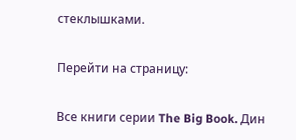стеклышками.

Перейти на страницу:

Все книги серии The Big Book. Дин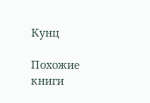Кунц

Похожие книги